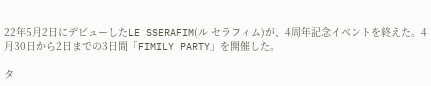22年5月2日にデビューしたLE SSERAFIM(ル セラフィム)が、4周年記念イベントを終えた。4月30日から2日までの3日間「FIMILY PARTY」を開催した。

タ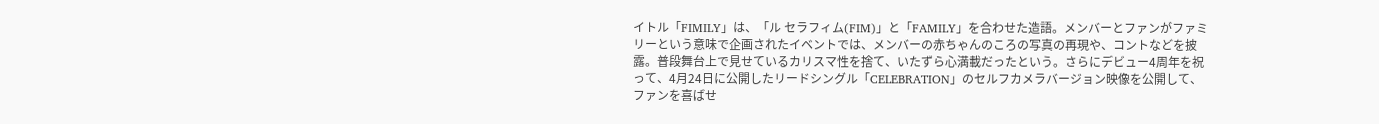イトル「FIMILY」は、「ル セラフィム(FIM)」と「FAMILY」を合わせた造語。メンバーとファンがファミリーという意味で企画されたイベントでは、メンバーの赤ちゃんのころの写真の再現や、コントなどを披露。普段舞台上で見せているカリスマ性を捨て、いたずら心満載だったという。さらにデビュー4周年を祝って、4月24日に公開したリードシングル「CELEBRATION」のセルフカメラバージョン映像を公開して、ファンを喜ばせ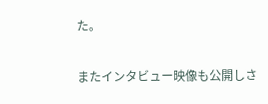た。

またインタビュー映像も公開しさ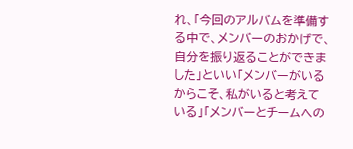れ、「今回のアルバムを準備する中で、メンバーのおかげで、自分を振り返ることができました」といい「メンバーがいるからこそ、私がいると考えている」「メンバーとチームへの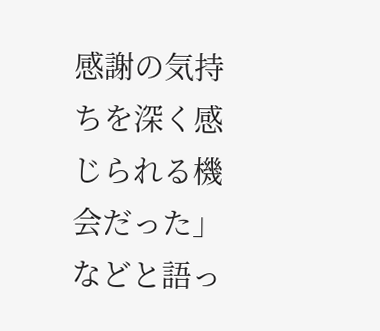感謝の気持ちを深く感じられる機会だった」などと語っ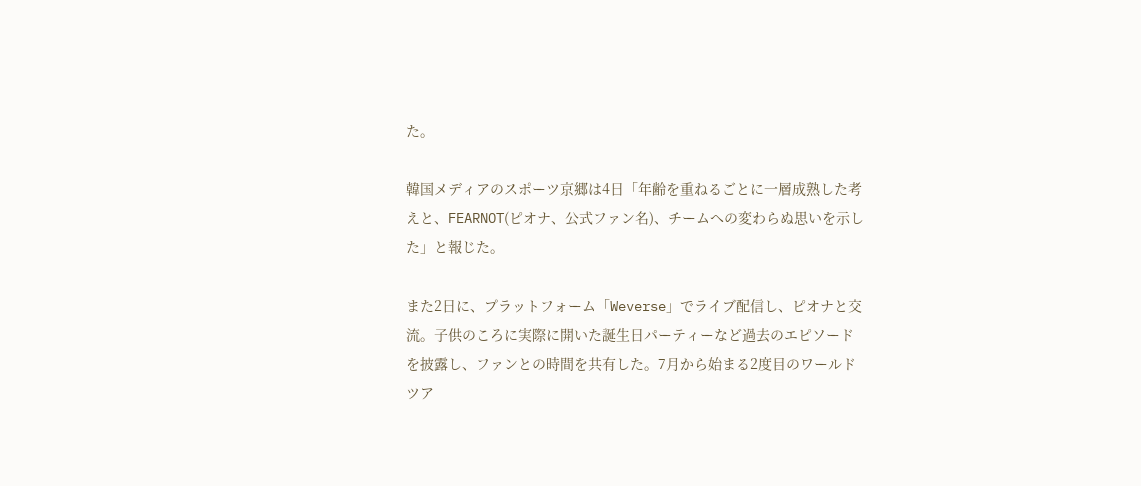た。

韓国メディアのスポーツ京郷は4日「年齢を重ねるごとに一層成熟した考えと、FEARNOT(ピオナ、公式ファン名)、チームへの変わらぬ思いを示した」と報じた。

また2日に、プラットフォーム「Weverse」でライブ配信し、ピオナと交流。子供のころに実際に開いた誕生日パーティーなど過去のエピソードを披露し、ファンとの時間を共有した。7月から始まる2度目のワールドツア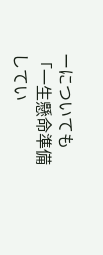ーについても「一生懸命準備してい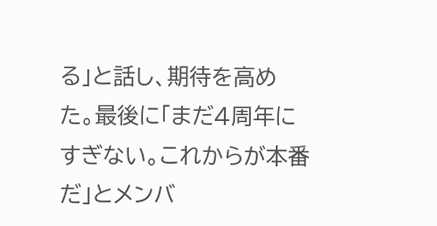る」と話し、期待を高めた。最後に「まだ4周年にすぎない。これからが本番だ」とメンバ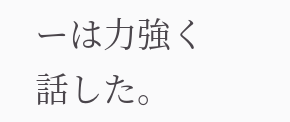ーは力強く話した。